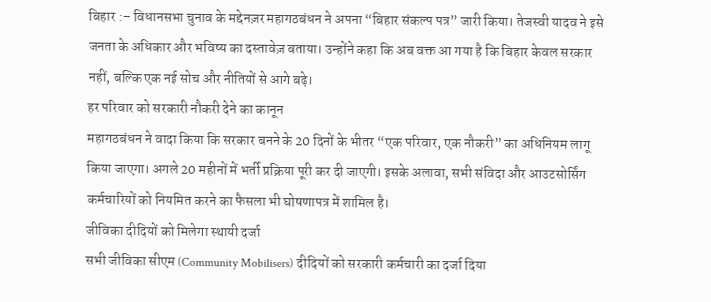बिहार :– विधानसभा चुनाव के मद्देनज़र महागठबंधन ने अपना “बिहार संकल्प पत्र” जारी किया। तेजस्वी यादव ने इसे जनता के अधिकार और भविष्य का दस्तावेज़ बताया। उन्होंने कहा कि अब वक्त आ गया है कि बिहार केवल सरकार नहीं, बल्कि एक नई सोच और नीतियों से आगे बढ़े।
हर परिवार को सरकारी नौकरी देने का कानून
महागठबंधन ने वादा किया कि सरकार बनने के 20 दिनों के भीतर “एक परिवार, एक नौकरी” का अधिनियम लागू किया जाएगा। अगले 20 महीनों में भर्ती प्रक्रिया पूरी कर दी जाएगी। इसके अलावा, सभी संविदा और आउटसोर्सिंग कर्मचारियों को नियमित करने का फैसला भी घोषणापत्र में शामिल है।
जीविका दीदियों को मिलेगा स्थायी दर्जा
सभी जीविका सीएम (Community Mobilisers) दीदियों को सरकारी कर्मचारी का दर्जा दिया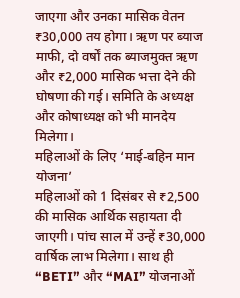जाएगा और उनका मासिक वेतन ₹30,000 तय होगा। ऋण पर ब्याज माफी, दो वर्षों तक ब्याजमुक्त ऋण और ₹2,000 मासिक भत्ता देने की घोषणा की गई। समिति के अध्यक्ष और कोषाध्यक्ष को भी मानदेय मिलेगा।
महिलाओं के लिए ‘माई-बहिन मान योजना’
महिलाओं को 1 दिसंबर से ₹2,500 की मासिक आर्थिक सहायता दी जाएगी। पांच साल में उन्हें ₹30,000 वार्षिक लाभ मिलेगा। साथ ही “BETI” और “MAI” योजनाओं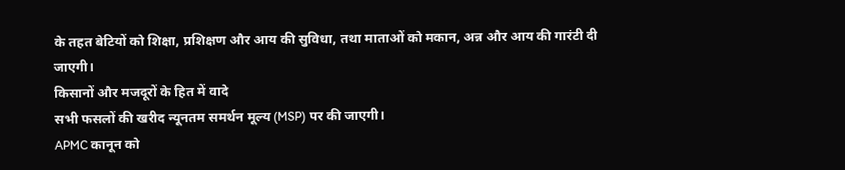के तहत बेटियों को शिक्षा, प्रशिक्षण और आय की सुविधा, तथा माताओं को मकान, अन्न और आय की गारंटी दी जाएगी।
किसानों और मजदूरों के हित में वादे
सभी फसलों की खरीद न्यूनतम समर्थन मूल्य (MSP) पर की जाएगी।
APMC कानून को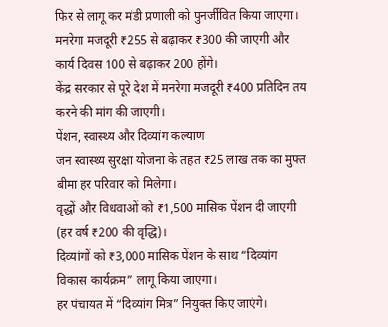फिर से लागू कर मंडी प्रणाली को पुनर्जीवित किया जाएगा।
मनरेगा मजदूरी ₹255 से बढ़ाकर ₹300 की जाएगी और कार्य दिवस 100 से बढ़ाकर 200 होंगे।
केंद्र सरकार से पूरे देश में मनरेगा मजदूरी ₹400 प्रतिदिन तय करने की मांग की जाएगी।
पेंशन, स्वास्थ्य और दिव्यांग कल्याण
जन स्वास्थ्य सुरक्षा योजना के तहत ₹25 लाख तक का मुफ्त बीमा हर परिवार को मिलेगा।
वृद्धों और विधवाओं को ₹1,500 मासिक पेंशन दी जाएगी (हर वर्ष ₹200 की वृद्धि)।
दिव्यांगों को ₹3,000 मासिक पेंशन के साथ “दिव्यांग विकास कार्यक्रम” लागू किया जाएगा।
हर पंचायत में “दिव्यांग मित्र” नियुक्त किए जाएंगे।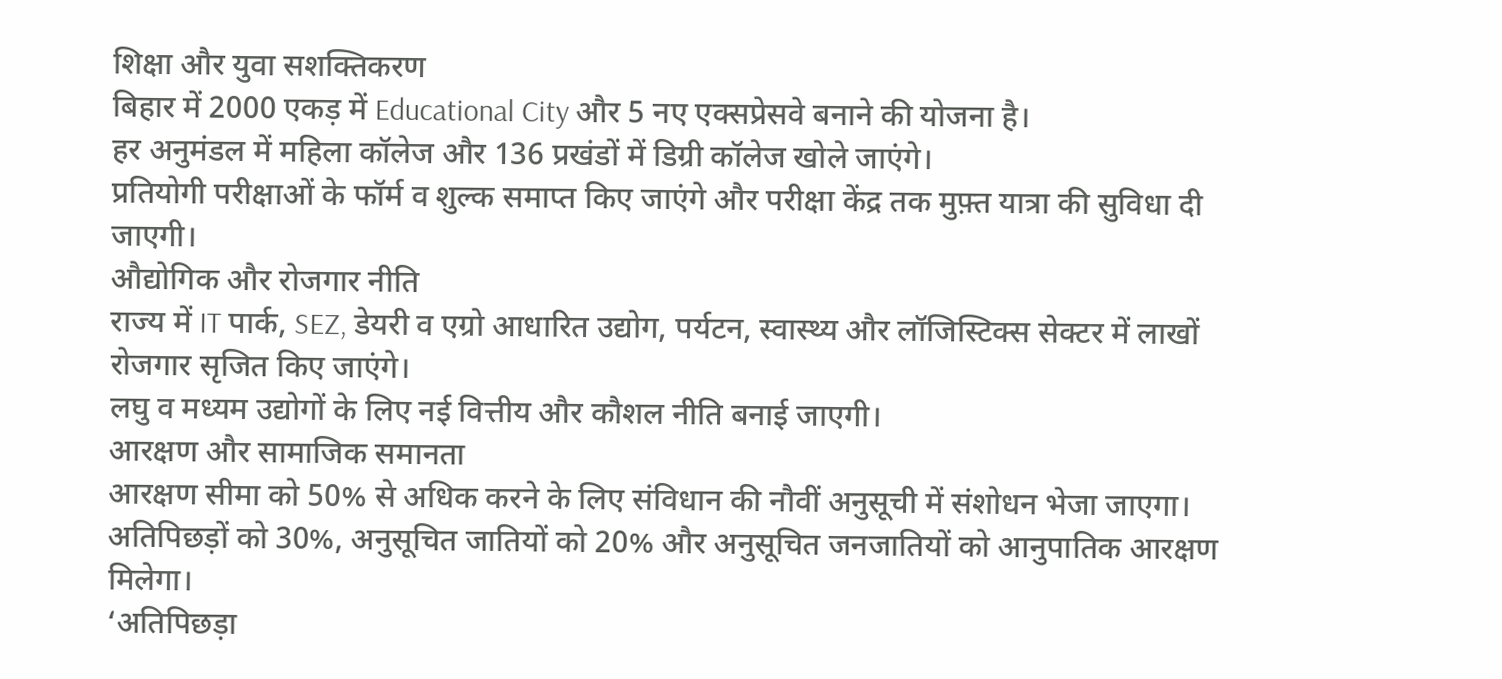शिक्षा और युवा सशक्तिकरण
बिहार में 2000 एकड़ में Educational City और 5 नए एक्सप्रेसवे बनाने की योजना है।
हर अनुमंडल में महिला कॉलेज और 136 प्रखंडों में डिग्री कॉलेज खोले जाएंगे।
प्रतियोगी परीक्षाओं के फॉर्म व शुल्क समाप्त किए जाएंगे और परीक्षा केंद्र तक मुफ़्त यात्रा की सुविधा दी जाएगी।
औद्योगिक और रोजगार नीति
राज्य में IT पार्क, SEZ, डेयरी व एग्रो आधारित उद्योग, पर्यटन, स्वास्थ्य और लॉजिस्टिक्स सेक्टर में लाखों रोजगार सृजित किए जाएंगे।
लघु व मध्यम उद्योगों के लिए नई वित्तीय और कौशल नीति बनाई जाएगी।
आरक्षण और सामाजिक समानता
आरक्षण सीमा को 50% से अधिक करने के लिए संविधान की नौवीं अनुसूची में संशोधन भेजा जाएगा।
अतिपिछड़ों को 30%, अनुसूचित जातियों को 20% और अनुसूचित जनजातियों को आनुपातिक आरक्षण मिलेगा।
‘अतिपिछड़ा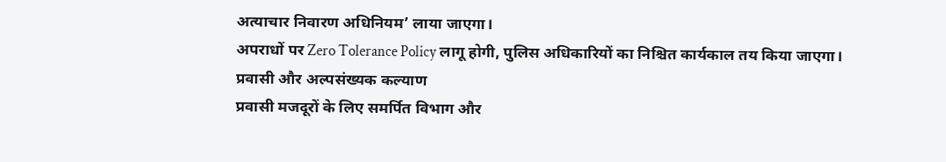अत्याचार निवारण अधिनियम’ लाया जाएगा।
अपराधों पर Zero Tolerance Policy लागू होगी, पुलिस अधिकारियों का निश्चित कार्यकाल तय किया जाएगा।
प्रवासी और अल्पसंख्यक कल्याण
प्रवासी मजदूरों के लिए समर्पित विभाग और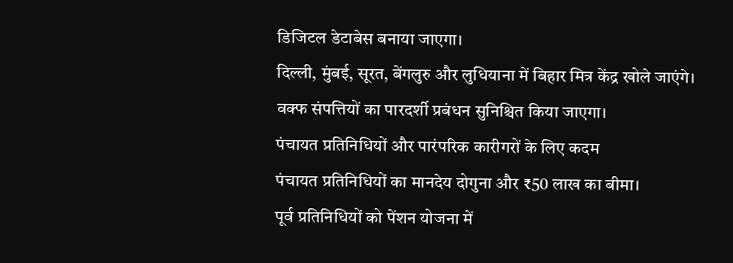डिजिटल डेटाबेस बनाया जाएगा।
दिल्ली, मुंबई, सूरत, बेंगलुरु और लुधियाना में बिहार मित्र केंद्र खोले जाएंगे।
वक्फ संपत्तियों का पारदर्शी प्रबंधन सुनिश्चित किया जाएगा।
पंचायत प्रतिनिधियों और पारंपरिक कारीगरों के लिए कदम
पंचायत प्रतिनिधियों का मानदेय दोगुना और ₹50 लाख का बीमा।
पूर्व प्रतिनिधियों को पेंशन योजना में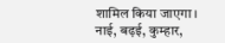शामिल किया जाएगा।
नाई, बढ़ई, कुम्हार,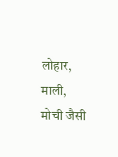लोहार, माली, मोची जैसी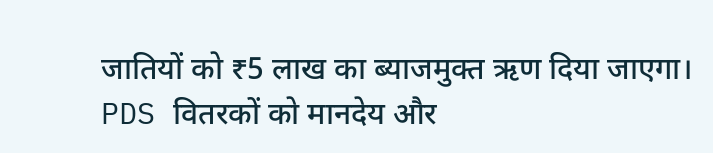जातियों को ₹5 लाख का ब्याजमुक्त ऋण दिया जाएगा।
PDS वितरकों को मानदेय और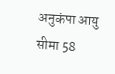अनुकंपा आयु सीमा 58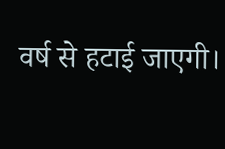वर्ष से हटाई जाएगी।